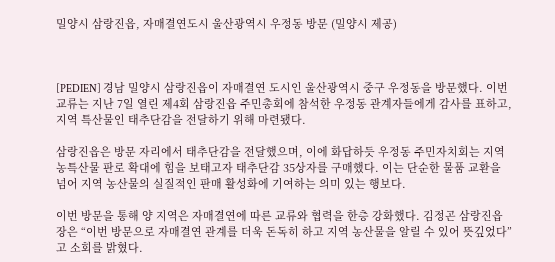밀양시 삼랑진읍, 자매결연도시 울산광역시 우정동 방문 (밀양시 제공)



[PEDIEN] 경남 밀양시 삼랑진읍이 자매결연 도시인 울산광역시 중구 우정동을 방문했다. 이번 교류는 지난 7일 열린 제4회 삼랑진읍 주민총회에 참석한 우정동 관계자들에게 감사를 표하고, 지역 특산물인 태추단감을 전달하기 위해 마련됐다.

삼랑진읍은 방문 자리에서 태추단감을 전달했으며, 이에 화답하듯 우정동 주민자치회는 지역 농특산물 판로 확대에 힘을 보태고자 태추단감 35상자를 구매했다. 이는 단순한 물품 교환을 넘어 지역 농산물의 실질적인 판매 활성화에 기여하는 의미 있는 행보다.

이번 방문을 통해 양 지역은 자매결연에 따른 교류와 협력을 한층 강화했다. 김정곤 삼랑진읍장은 “이번 방문으로 자매결연 관계를 더욱 돈독히 하고 지역 농산물을 알릴 수 있어 뜻깊었다”고 소회를 밝혔다.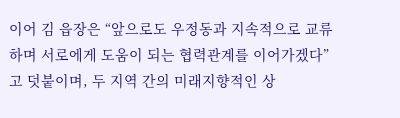이어 김 읍장은 “앞으로도 우정동과 지속적으로 교류하며 서로에게 도움이 되는 협력관계를 이어가겠다”고 덧붙이며, 두 지역 간의 미래지향적인 상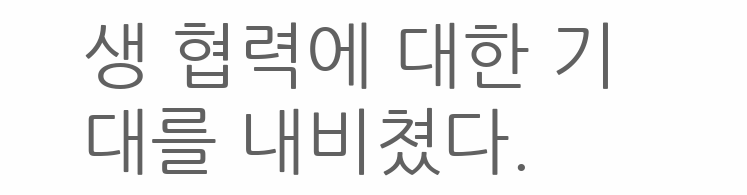생 협력에 대한 기대를 내비쳤다.